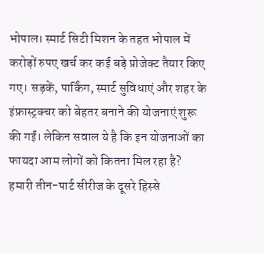भोपाल। स्मार्ट सिटी मिशन के तहत भोपाल में करोड़ों रुपए खर्च कर कई बड़े प्रोजेक्ट तैयार किए गए। सड़कें, पार्किंग, स्मार्ट सुविधाएं और शहर के इंफ्रास्ट्रक्चर को बेहतर बनाने की योजनाएं शुरू की गईं। लेकिन सवाल ये है कि इन योजनाओं का फायदा आम लोगों को कितना मिल रहा है?
हमारी तीन-पार्ट सीरीज के दूसरे हिस्से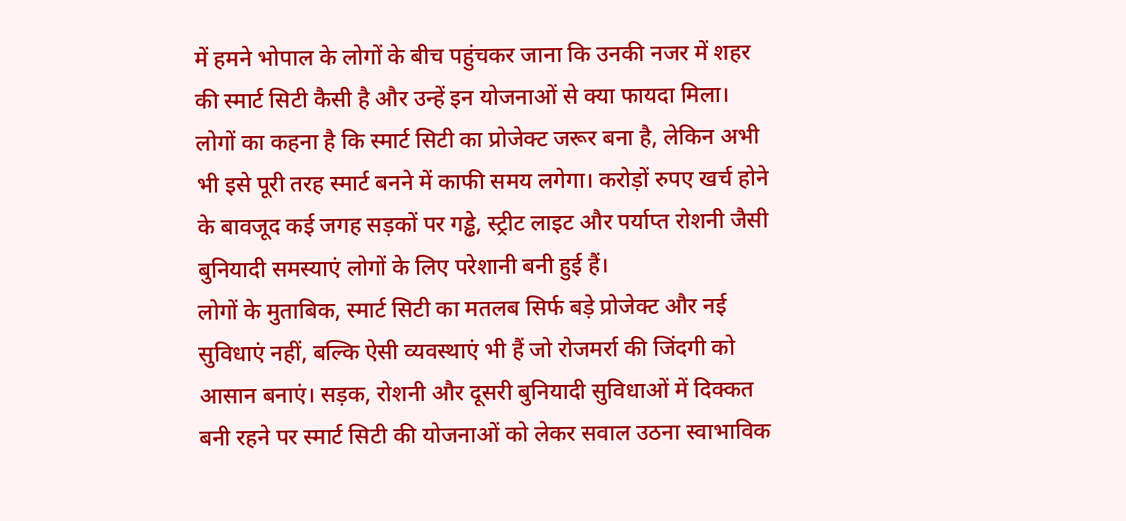में हमने भोपाल के लोगों के बीच पहुंचकर जाना कि उनकी नजर में शहर की स्मार्ट सिटी कैसी है और उन्हें इन योजनाओं से क्या फायदा मिला।
लोगों का कहना है कि स्मार्ट सिटी का प्रोजेक्ट जरूर बना है, लेकिन अभी भी इसे पूरी तरह स्मार्ट बनने में काफी समय लगेगा। करोड़ों रुपए खर्च होने के बावजूद कई जगह सड़कों पर गड्ढे, स्ट्रीट लाइट और पर्याप्त रोशनी जैसी बुनियादी समस्याएं लोगों के लिए परेशानी बनी हुई हैं।
लोगों के मुताबिक, स्मार्ट सिटी का मतलब सिर्फ बड़े प्रोजेक्ट और नई सुविधाएं नहीं, बल्कि ऐसी व्यवस्थाएं भी हैं जो रोजमर्रा की जिंदगी को आसान बनाएं। सड़क, रोशनी और दूसरी बुनियादी सुविधाओं में दिक्कत बनी रहने पर स्मार्ट सिटी की योजनाओं को लेकर सवाल उठना स्वाभाविक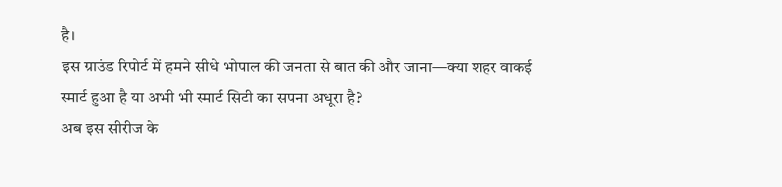है।
इस ग्राउंड रिपोर्ट में हमने सीधे भोपाल की जनता से बात की और जाना—क्या शहर वाकई स्मार्ट हुआ है या अभी भी स्मार्ट सिटी का सपना अधूरा है?
अब इस सीरीज के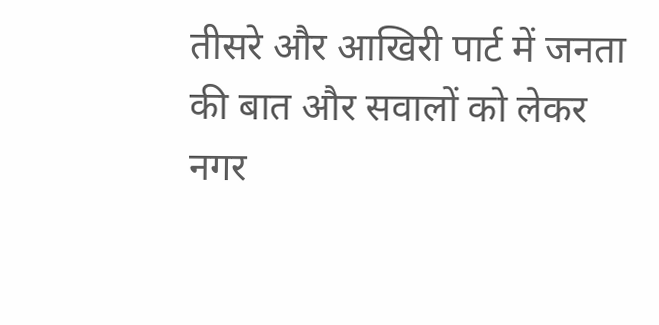तीसरे और आखिरी पार्ट में जनता की बात और सवालों को लेकर नगर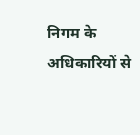निगम के अधिकारियों से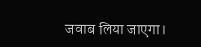जवाब लिया जाएगा।